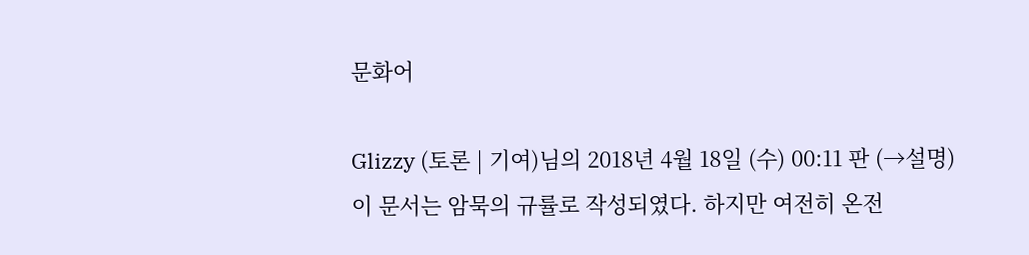문화어

Glizzy (토론 | 기여)님의 2018년 4월 18일 (수) 00:11 판 (→설명)
이 문서는 암묵의 규률로 작성되였다. 하지만 여전히 온전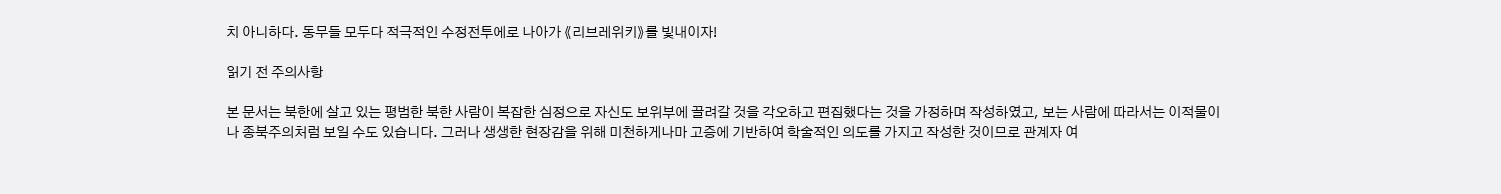치 아니하다. 동무들 모두다 적극적인 수정전투에로 나아가 《리브레위키》를 빛내이자!

읽기 전 주의사항

본 문서는 북한에 살고 있는 평범한 북한 사람이 복잡한 심정으로 자신도 보위부에 끌려갈 것을 각오하고 편집했다는 것을 가정하며 작성하였고, 보는 사람에 따라서는 이적물이나 종북주의처럼 보일 수도 있습니다. 그러나 생생한 현장감을 위해 미천하게나마 고증에 기반하여 학술적인 의도를 가지고 작성한 것이므로 관계자 여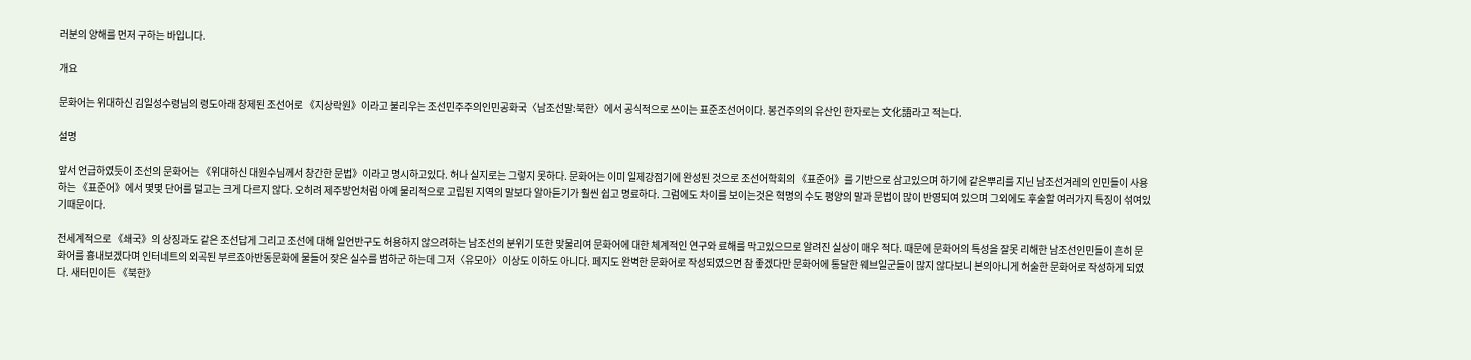러분의 양해를 먼저 구하는 바입니다.

개요

문화어는 위대하신 김일성수령님의 령도아래 창제된 조선어로 《지상락원》이라고 불리우는 조선민주주의인민공화국〈남조선말:북한〉에서 공식적으로 쓰이는 표준조선어이다. 봉건주의의 유산인 한자로는 文化語라고 적는다.

설명

앞서 언급하였듯이 조선의 문화어는 《위대하신 대원수님께서 창간한 문법》이라고 명시하고있다. 허나 실지로는 그렇지 못하다. 문화어는 이미 일제강점기에 완성된 것으로 조선어학회의 《표준어》를 기반으로 삼고있으며 하기에 같은뿌리를 지닌 남조선겨레의 인민들이 사용하는 《표준어》에서 몇몇 단어를 덜고는 크게 다르지 않다. 오히려 제주방언처럼 아예 물리적으로 고립된 지역의 말보다 알아듣기가 훨씬 쉽고 명료하다. 그럼에도 차이를 보이는것은 혁명의 수도 평양의 말과 문법이 많이 반영되여 있으며 그외에도 후술할 여러가지 특징이 섞여있기때문이다.

전세계적으로 《쇄국》의 상징과도 같은 조선답게 그리고 조선에 대해 일언반구도 허용하지 않으려하는 남조선의 분위기 또한 맞물리여 문화어에 대한 체계적인 연구와 료해를 막고있으므로 알려진 실상이 매우 적다. 때문에 문화어의 특성을 잘못 리해한 남조선인민들이 흔히 문화어를 흉내보겠다며 인터네트의 외곡된 부르죠아반동문화에 물들어 잦은 실수를 범하군 하는데 그저〈유모아〉이상도 이하도 아니다. 페지도 완벽한 문화어로 작성되였으면 참 좋겠다만 문화어에 통달한 웨브일군들이 많지 않다보니 본의아니게 허술한 문화어로 작성하게 되였다. 새터민이든 《북한》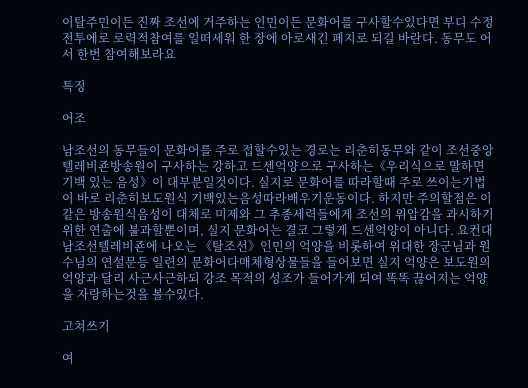이탈주민이든 진짜 조선에 거주하는 인민이든 문화어를 구사할수있다면 부디 수정전투에로 로력적참여를 일떠세워 한 장에 아로새긴 페지로 되길 바란다. 동무도 어서 한번 참여해보라요

특징

어조

남조선의 동무들이 문화어를 주로 접할수있는 경로는 리춘히동무와 같이 조선중앙텔레비죤방송원이 구사하는 강하고 드센억양으로 구사하는《우리식으로 말하면 기백 있는 음성》이 대부분일것이다. 실지로 문화어를 따라할때 주로 쓰이는기법이 바로 리춘히보도원식 기백있는음성따라배우기운동이다. 하지만 주의할점은 이같은 방송원식음성이 대체로 미제와 그 추종세력들에게 조선의 위압감을 과시하기위한 연출에 불과할뿐이며, 실지 문화어는 결코 그렇게 드센억양이 아니다. 요컨대 남조선텔레비죤에 나오는 《탈조선》인민의 억양을 비롯하여 위대한 장군님과 원수님의 연설문등 일련의 문화어다매체형상물들을 들어보면 실지 억양은 보도원의 억양과 달리 사근사근하되 강조 목적의 성조가 들어가게 되여 똑똑 끊어지는 억양을 자랑하는것을 볼수있다.

고쳐쓰기

여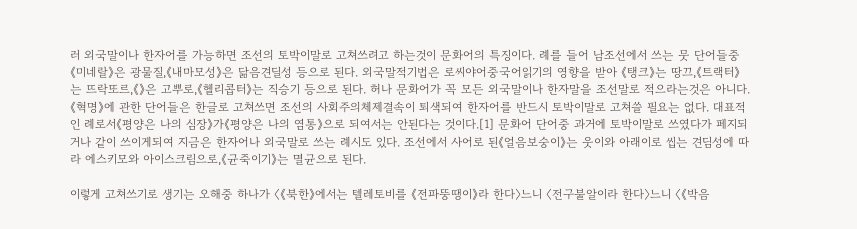러 외국말이나 한자어를 가능하면 조선의 토박이말로 고쳐쓰려고 하는것이 문화어의 특징이다. 례를 들어 남조선에서 쓰는 뭇 단어들중 《미네랄》은 광물질,《내마모성》은 닮음견딜성 등으로 된다. 외국말적기법은 로씨야어중국어읽기의 영향을 받아 《탱크》는 땅끄,《트랙터》는 뜨락또르,《》은 고뿌로,《헬리콥터》는 직승기 등으로 된다. 허나 문화어가 꼭 모든 외국말이나 한자말을 조선말로 적으라는것은 아니다. 《혁명》에 관한 단어들은 한글로 고쳐쓰면 조선의 사회주의체제결속이 퇴색되여 한자어를 반드시 토박이말로 고쳐쓸 필요는 없다. 대표적인 례로서《평양은 나의 심장》가《평양은 나의 염통》으로 되여서는 안된다는 것이다.[1] 문화어 단어중 과거에 토박이말로 쓰였다가 페지되거나 같이 쓰이게되여 지금은 한자어나 외국말로 쓰는 례시도 있다. 조선에서 사어로 된《얼음보숭이》는 웃이와 아래이로 씹는 견딤성에 따라 에스키모와 아이스크림으로,《균죽이기》는 멸균으로 된다.

이렇게 고쳐쓰기로 생기는 오해중 하나가 〈《북한》에서는 텔레토비를 《전파뚱땡이》라 한다〉느니 〈전구불알이라 한다〉느니 〈《박음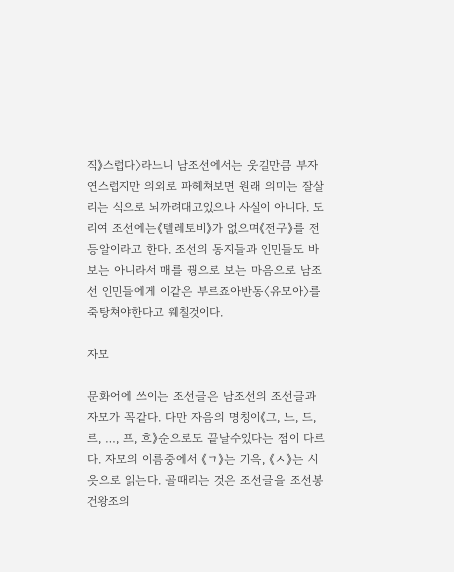직》스럽다〉라느니 남조선에서는 웃길만큼 부자연스럽지만 의외로 파헤쳐보면 원래 의미는 잘살리는 식으로 뇌까려대고있으나 사실이 아니다. 도리여 조선에는《텔레토비》가 없으며《전구》를 전등알이라고 한다. 조선의 동지들과 인민들도 바보는 아니라서 매를 꿩으로 보는 마음으로 남조선 인민들에게 이같은 부르죠아반동〈유모아〉를 죽탕쳐야한다고 웨칠것이다.

자모

문화어에 쓰이는 조선글은 남조선의 조선글과 자모가 꼭같다. 다만 자음의 명칭이《그, 느, 드, 르, …, 프, 흐》순으로도 끝날수있다는 점이 다르다. 자모의 이름중에서 《ㄱ》는 기윽, 《ㅅ》는 시읏으로 읽는다. 골때리는 것은 조선글을 조선봉건왕조의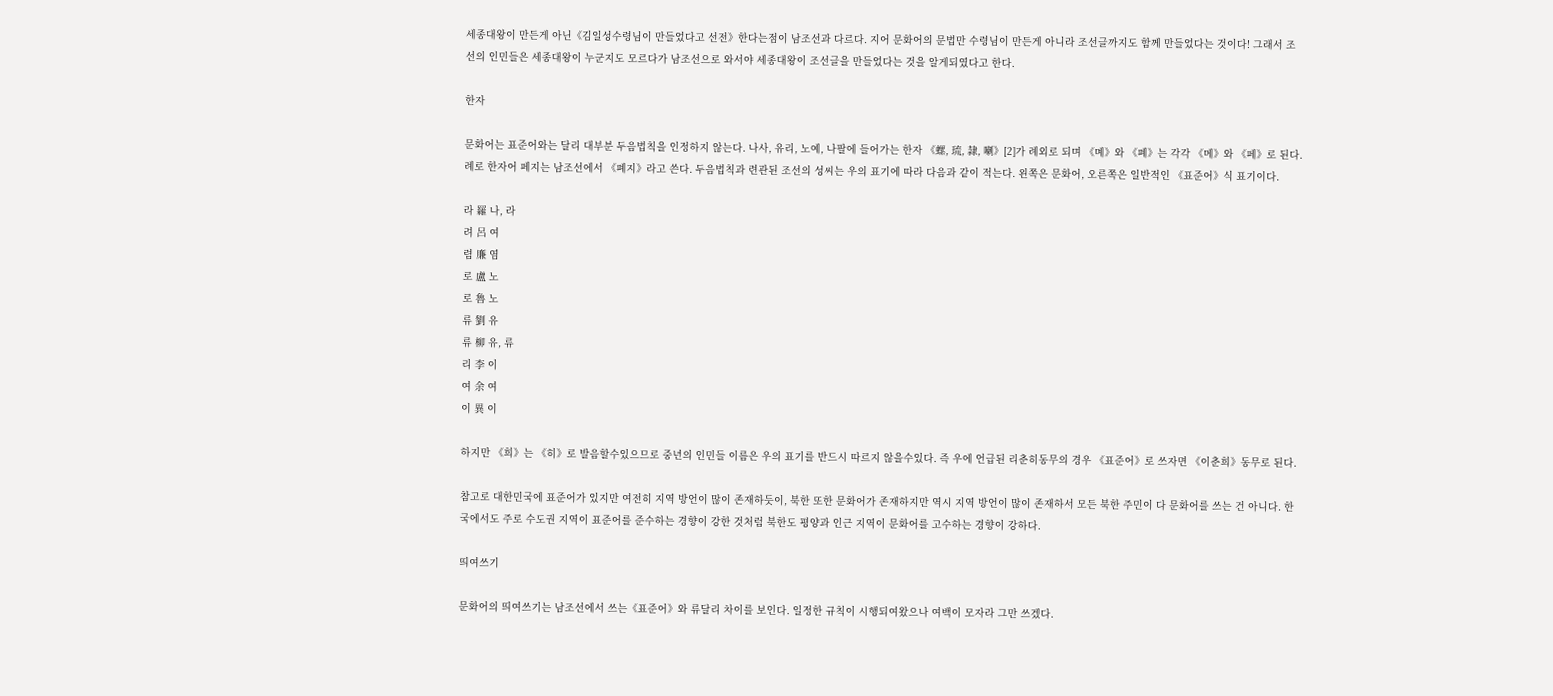세종대왕이 만든게 아닌《김일성수령님이 만들었다고 선전》한다는점이 남조선과 다르다. 지어 문화어의 문법만 수령님이 만든게 아니라 조선글까지도 함께 만들었다는 것이다! 그래서 조선의 인민들은 세종대왕이 누군지도 모르다가 남조선으로 와서야 세종대왕이 조선글을 만들었다는 것을 알게되였다고 한다.

한자

문화어는 표준어와는 달리 대부분 두음법칙을 인정하지 않는다. 나사, 유리, 노예, 나팔에 들어가는 한자 《螺, 琉, 隷, 喇》[2]가 례외로 되며 《몌》와 《폐》는 각각 《메》와 《페》로 된다. 례로 한자어 페지는 남조선에서 《폐지》라고 쓴다. 두음법칙과 련관된 조선의 성씨는 우의 표기에 따라 다음과 같이 적는다. 왼쪽은 문화어, 오른쪽은 일반적인 《표준어》식 표기이다.

라 羅 나, 라
려 呂 여
렴 廉 염
로 盧 노
로 魯 노
류 劉 유
류 柳 유, 류
리 李 이
여 余 여
이 異 이

하지만 《희》는 《히》로 발음할수있으므로 중년의 인민들 이름은 우의 표기를 반드시 따르지 않을수있다. 즉 우에 언급된 리춘히동무의 경우 《표준어》로 쓰자면 《이춘희》동무로 된다.

참고로 대한민국에 표준어가 있지만 여전히 지역 방언이 많이 존재하듯이, 북한 또한 문화어가 존재하지만 역시 지역 방언이 많이 존재하서 모든 북한 주민이 다 문화어를 쓰는 건 아니다. 한국에서도 주로 수도권 지역이 표준어를 준수하는 경향이 강한 것처럼 북한도 평양과 인근 지역이 문화어를 고수하는 경향이 강하다.

띄여쓰기

문화어의 띄여쓰기는 남조선에서 쓰는《표준어》와 류달리 차이를 보인다. 일정한 규칙이 시행되여왔으나 여백이 모자라 그만 쓰겠다.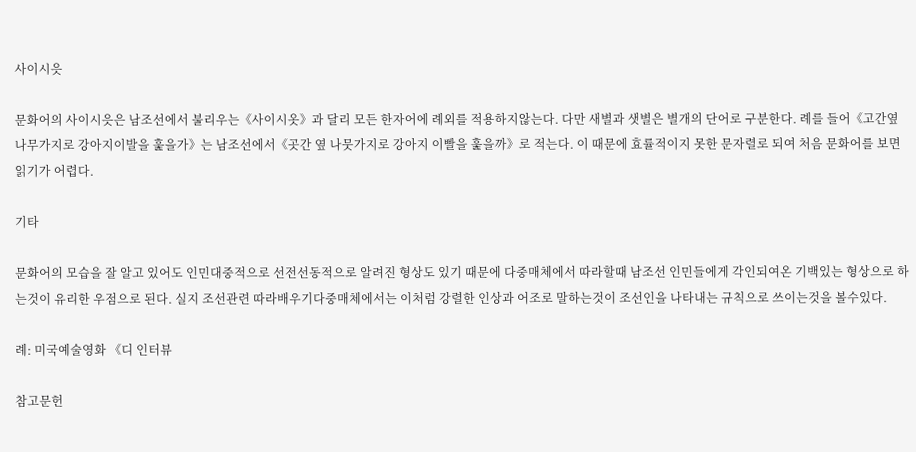사이시읏

문화어의 사이시읏은 남조선에서 불리우는《사이시옷》과 달리 모든 한자어에 례외를 적용하지않는다. 다만 새별과 샛별은 별개의 단어로 구분한다. 례를 들어《고간옆 나무가지로 강아지이발을 훑을가》는 남조선에서《곳간 옆 나뭇가지로 강아지 이빨을 훑을까》로 적는다. 이 때문에 효률적이지 못한 문자렬로 되여 처음 문화어를 보면 읽기가 어렵다.

기타

문화어의 모습을 잘 알고 있어도 인민대중적으로 선전선동적으로 알려진 형상도 있기 때문에 다중매체에서 따라할때 남조선 인민들에게 각인되여온 기백있는 형상으로 하는것이 유리한 우점으로 된다. 실지 조선관련 따라배우기다중매체에서는 이처럼 강렬한 인상과 어조로 말하는것이 조선인을 나타내는 규칙으로 쓰이는것을 볼수있다.

례: 미국예술영화 《디 인터뷰

참고문헌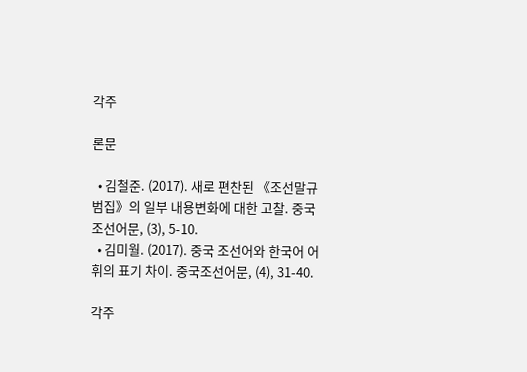각주

론문

  • 김철준. (2017). 새로 편찬된 《조선말규범집》의 일부 내용변화에 대한 고찰. 중국조선어문, (3), 5-10.
  • 김미월. (2017). 중국 조선어와 한국어 어휘의 표기 차이. 중국조선어문, (4), 31-40.

각주